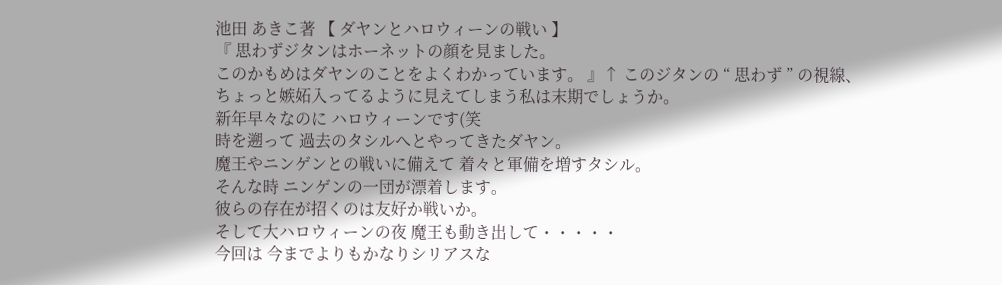池田 あきこ著 【 ダヤンとハロウィーンの戦い 】
『 思わずジタンはホーネットの顔を見ました。
このかもめはダヤンのことをよくわかっています。 』↑ このジタンの “ 思わず ” の視線、
ちょっと嫉妬入ってるように見えてしまう私は末期でしょうか。
新年早々なのに ハロウィーンです(笑
時を遡って 過去のタシルへとやってきたダヤン。
魔王やニンゲンとの戦いに備えて 着々と軍備を増すタシル。
そんな時 ニンゲンの一団が漂着します。
彼らの存在が招くのは友好か戦いか。
そして大ハロウィーンの夜 魔王も動き出して・・・・・
今回は 今までよりもかなりシリアスな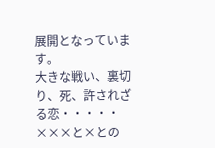展開となっています。
大きな戦い、裏切り、死、許されざる恋・・・・・
×××と×との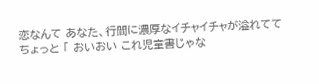恋なんて あなた、行間に濃厚なイチャイチャが溢れてて
ちょっと 「 おいおい これ児童書じゃな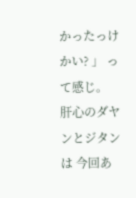かったっけかい? 」 って感じ。
肝心のダヤンとジタンは 今回あ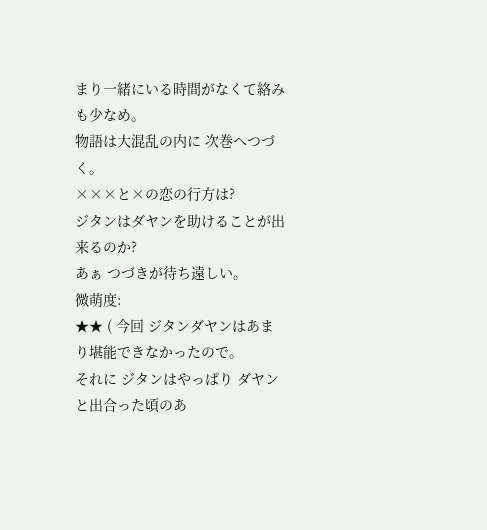まり一緒にいる時間がなくて絡みも少なめ。
物語は大混乱の内に 次巻へつづく。
×××と×の恋の行方は?
ジタンはダヤンを助けることが出来るのか?
あぁ つづきが待ち遠しい。
微萌度:
★★ ( 今回 ジタンダヤンはあまり堪能できなかったので。
それに ジタンはやっぱり ダヤンと出合った頃のあ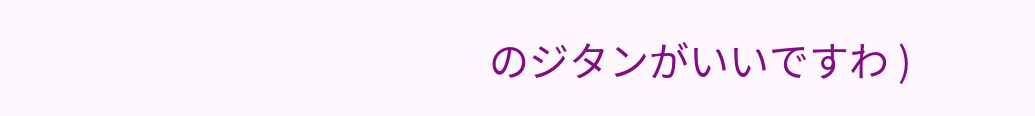のジタンがいいですわ )